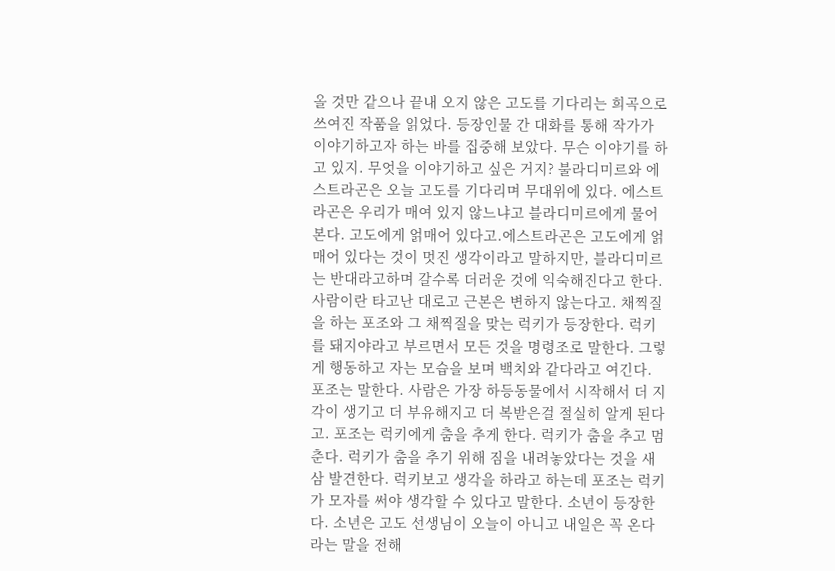올 것만 같으나 끝내 오지 않은 고도를 기다리는 희곡으로 쓰여진 작품을 읽었다. 등장인물 간 대화를 통해 작가가 이야기하고자 하는 바를 집중해 보았다. 무슨 이야기를 하고 있지. 무엇을 이야기하고 싶은 거지? 불라디미르와 에스트라곤은 오늘 고도를 기다리며 무대위에 있다. 에스트라곤은 우리가 매여 있지 않느냐고 블라디미르에게 물어본다. 고도에게 얽매어 있다고.에스트라곤은 고도에게 얽매어 있다는 것이 멋진 생각이라고 말하지만, 블라디미르는 반대라고하며 갈수록 더러운 것에 익숙해진다고 한다. 사람이란 타고난 대로고 근본은 변하지 않는다고. 채찍질을 하는 포조와 그 채찍질을 맞는 럭키가 등장한다. 럭키를 돼지야라고 부르면서 모든 것을 명령조로 말한다. 그렇게 행동하고 자는 모습을 보며 백치와 같다라고 여긴다. 포조는 말한다. 사람은 가장 하등동물에서 시작해서 더 지각이 생기고 더 부유해지고 더 복받은걸 절실히 알게 된다고. 포조는 럭키에게 춤을 추게 한다. 럭키가 춤을 추고 멈춘다. 럭키가 춤을 추기 위해 짐을 내려놓았다는 것을 새삼 발견한다. 럭키보고 생각을 하라고 하는데 포조는 럭키가 모자를 써야 생각할 수 있다고 말한다. 소년이 등장한다. 소년은 고도 선생님이 오늘이 아니고 내일은 꼭 온다라는 말을 전해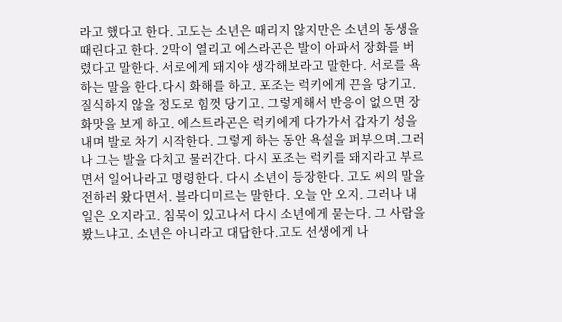라고 했다고 한다. 고도는 소년은 때리지 않지만은 소년의 동생을 때린다고 한다. 2막이 열리고 에스라곤은 발이 아파서 장화를 버렸다고 말한다. 서로에게 돼지야 생각해보라고 말한다. 서로를 욕하는 말을 한다.다시 화해를 하고. 포조는 럭키에게 끈을 당기고. 질식하지 않을 정도로 힘껏 당기고. 그렇게해서 반응이 없으면 장화맛을 보게 하고. 에스트라곤은 럭키에게 다가가서 갑자기 성을 내며 발로 차기 시작한다. 그렇게 하는 동안 욕설을 퍼부으며.그러나 그는 발을 다치고 물러간다. 다시 포조는 럭키를 돼지라고 부르면서 일어나라고 명령한다. 다시 소년이 등장한다. 고도 씨의 말을 전하러 왔다면서. 블라디미르는 말한다. 오늘 안 오지. 그러나 내일은 오지라고. 침묵이 있고나서 다시 소년에게 묻는다. 그 사람을 봤느냐고. 소년은 아니라고 대답한다.고도 선생에게 나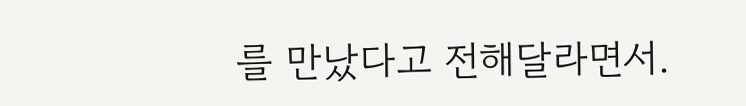를 만났다고 전해달라면서.